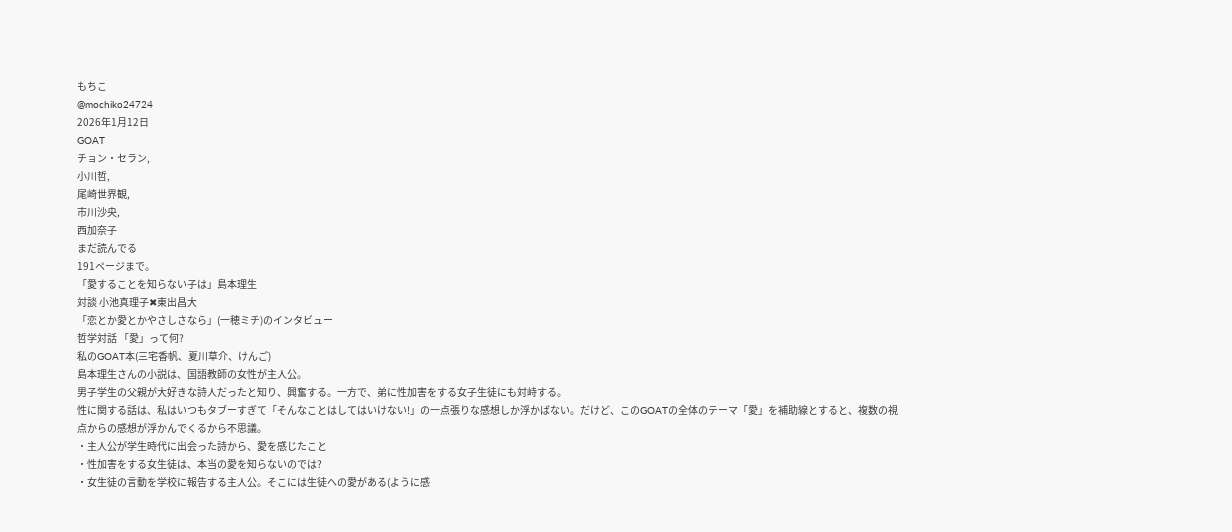もちこ
@mochiko24724
2026年1月12日
GOAT
チョン・セラン,
小川哲,
尾崎世界観,
市川沙央,
西加奈子
まだ読んでる
191ページまで。
「愛することを知らない子は」島本理生
対談 小池真理子✖東出昌大
「恋とか愛とかやさしさなら」(一穂ミチ)のインタビュー
哲学対話 「愛」って何?
私のGOAT本(三宅香帆、夏川草介、けんご)
島本理生さんの小説は、国語教師の女性が主人公。
男子学生の父親が大好きな詩人だったと知り、興奮する。一方で、弟に性加害をする女子生徒にも対峙する。
性に関する話は、私はいつもタブーすぎて「そんなことはしてはいけない!」の一点張りな感想しか浮かばない。だけど、このGOATの全体のテーマ「愛」を補助線とすると、複数の視点からの感想が浮かんでくるから不思議。
・主人公が学生時代に出会った詩から、愛を感じたこと
・性加害をする女生徒は、本当の愛を知らないのでは?
・女生徒の言動を学校に報告する主人公。そこには生徒への愛がある(ように感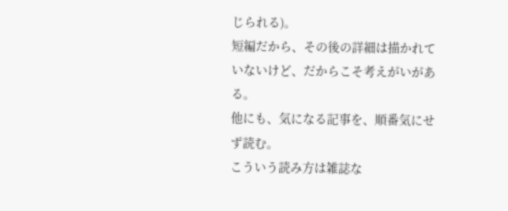じられる)。
短編だから、その後の詳細は描かれていないけど、だからこそ考えがいがある。
他にも、気になる記事を、順番気にせず読む。
こういう読み方は雑誌な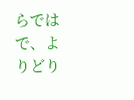らではで、よりどり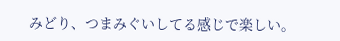みどり、つまみぐいしてる感じで楽しい。